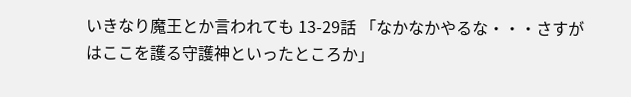いきなり魔王とか言われても 13-29話 「なかなかやるな・・・さすがはここを護る守護神といったところか」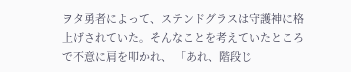ヲタ勇者によって、ステンドグラスは守護神に格上げされていた。そんなことを考えていたところで不意に肩を叩かれ、 「あれ、階段じ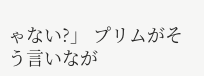ゃない?」 プリムがそう言いなが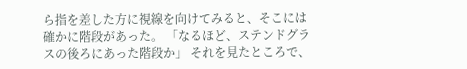ら指を差した方に視線を向けてみると、そこには確かに階段があった。 「なるほど、ステンドグラスの後ろにあった階段か」 それを見たところで、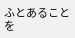ふとあることを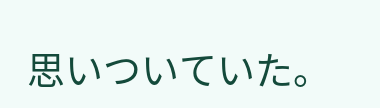思いついていた。